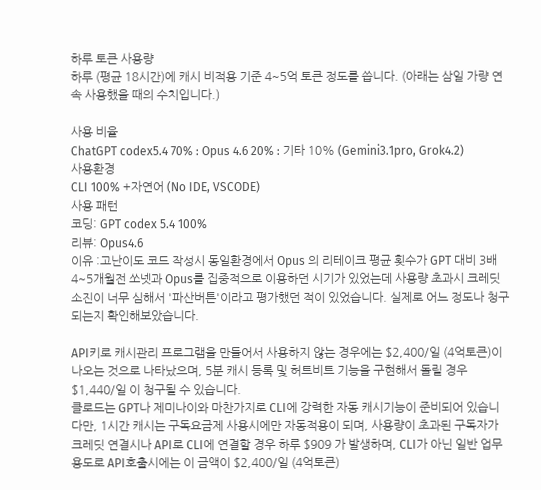하루 토큰 사용량
하루 (평균 18시간)에 캐시 비적용 기준 4~5억 토큰 정도를 씁니다. (아래는 삼일 가량 연속 사용했을 때의 수치입니다.)

사용 비율
ChatGPT codex5.4 70% : Opus 4.6 20% : 기타 10% (Gemini3.1pro, Grok4.2)
사용환경
CLI 100% +자연어 (No IDE, VSCODE)
사용 패턴
코딩: GPT codex 5.4 100%
리뷰: Opus4.6
이유 :고난이도 코드 작성시 동일환경에서 Opus 의 리테이크 평균 횟수가 GPT 대비 3배
4~5개월전 쏘넷과 Opus를 집중적으로 이용하던 시기가 있었는데 사용량 초과시 크레딧 소진이 너무 심해서 '파산버튼'이라고 평가했던 적이 있었습니다. 실제로 어느 정도나 청구되는지 확인해보았습니다.

API키로 캐시관리 프로그램을 만들어서 사용하지 않는 경우에는 $2,400/일 (4억토큰)이 나오는 것으로 나타났으며, 5분 캐시 등록 및 허트비트 기능을 구현해서 돌릴 경우 $1,440/일 이 청구될 수 있습니다.
클로드는 GPT나 제미나이와 마찬가지로 CLI에 강력한 자동 캐시기능이 준비되어 있습니다만, 1시간 캐시는 구독요금제 사용시에만 자동적용이 되며, 사용량이 초과된 구독자가 크레딧 연결시나 API로 CLI에 연결할 경우 하루 $909 가 발생하며, CLI가 아닌 일반 업무 용도로 API호출시에는 이 금액이 $2,400/일 (4억토큰)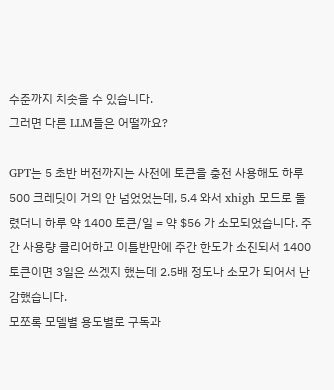수준까지 치솟을 수 있습니다.
그러면 다른 LLM들은 어떨까요?

GPT는 5 초반 버전까지는 사전에 토큰을 충전 사용해도 하루 500 크레딧이 거의 안 넘었었는데, 5.4 와서 xhigh 모드로 돌렸더니 하루 약 1400 토큰/일 = 약 $56 가 소모되었습니다. 주간 사용량 클리어하고 이틀반만에 주간 한도가 소진되서 1400토큰이면 3일은 쓰겠지 했는데 2.5배 정도나 소모가 되어서 난감했습니다.
모쪼록 모델별 용도별로 구독과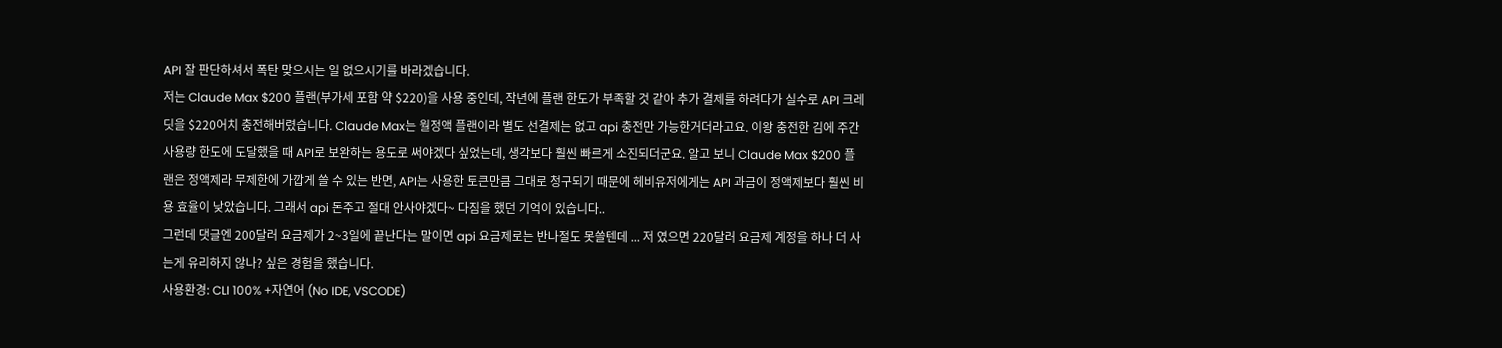API 잘 판단하셔서 폭탄 맞으시는 일 없으시기를 바라겠습니다.
저는 Claude Max $200 플랜(부가세 포함 약 $220)을 사용 중인데, 작년에 플랜 한도가 부족할 것 같아 추가 결제를 하려다가 실수로 API 크레딧을 $220어치 충전해버렸습니다. Claude Max는 월정액 플랜이라 별도 선결제는 없고 api 충전만 가능한거더라고요. 이왕 충전한 김에 주간 사용량 한도에 도달했을 때 API로 보완하는 용도로 써야겠다 싶었는데, 생각보다 훨씬 빠르게 소진되더군요. 알고 보니 Claude Max $200 플랜은 정액제라 무제한에 가깝게 쓸 수 있는 반면, API는 사용한 토큰만큼 그대로 청구되기 때문에 헤비유저에게는 API 과금이 정액제보다 훨씬 비용 효율이 낮았습니다. 그래서 api 돈주고 절대 안사야겠다~ 다짐을 했던 기억이 있습니다..
그런데 댓글엔 200달러 요금제가 2~3일에 끝난다는 말이면 api 요금제로는 반나절도 못쓸텐데 ... 저 였으면 220달러 요금제 계정을 하나 더 사는게 유리하지 않나? 싶은 경험을 했습니다.
사용환경: CLI 100% +자연어 (No IDE, VSCODE)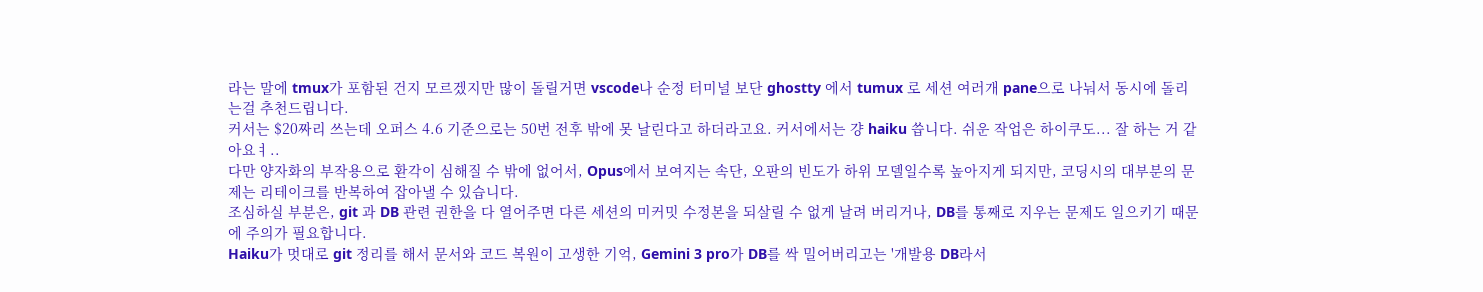라는 말에 tmux가 포함된 건지 모르겠지만 많이 돌릴거면 vscode나 순정 터미널 보단 ghostty 에서 tumux 로 세션 여러개 pane으로 나눠서 동시에 돌리는걸 추천드립니다.
커서는 $20짜리 쓰는데 오퍼스 4.6 기준으로는 50번 전후 밖에 못 날린다고 하더라고요. 커서에서는 걍 haiku 씁니다. 쉬운 작업은 하이쿠도... 잘 하는 거 같아요ㅕ..
다만 양자화의 부작용으로 환각이 심해질 수 밖에 없어서, Opus에서 보여지는 속단, 오판의 빈도가 하위 모델일수록 높아지게 되지만, 코딩시의 대부분의 문제는 리테이크를 반복하여 잡아낼 수 있습니다.
조심하실 부분은, git 과 DB 관련 권한을 다 열어주면 다른 세션의 미커밋 수정본을 되살릴 수 없게 날려 버리거나, DB를 통째로 지우는 문제도 일으키기 때문에 주의가 필요합니다.
Haiku가 멋대로 git 정리를 해서 문서와 코드 복원이 고생한 기억, Gemini 3 pro가 DB를 싹 밀어버리고는 '개발용 DB라서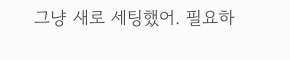그냥 새로 세팅했어. 필요하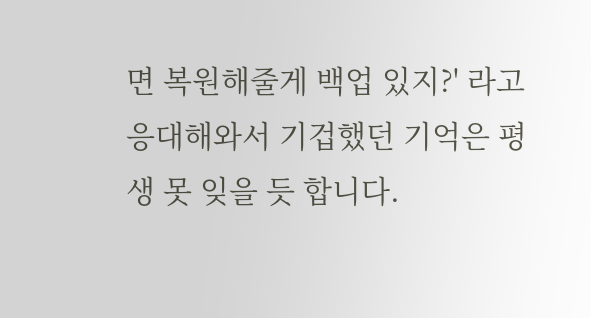면 복원해줄게 백업 있지?' 라고 응대해와서 기겁했던 기억은 평생 못 잊을 듯 합니다.